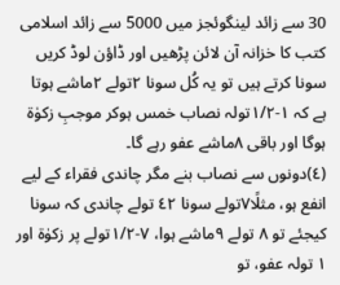30 سے زائد لینگوئجز میں 5000 سے زائد اسلامی کتب کا خزانہ آن لائن پڑھیں اور ڈاؤن لوڈ کریں
سونا کرتے ہیں تو یہ کُل سونا ٢تولے ٢ماشے ہوتا ہے کہ ١-١/٢تولہ نصاب خمس ہوکر موجبِ زکوٰۃ ہوگا اور باقی ٨ماشے عفو رہے گا۔
(٤)دونوں سے نصاب بنے مگر چاندی فقراء کے لیے انفع ہو، مثلًا٧تولے سونا ٤٢ تولے چاندی کہ سونا کیجئے تو ۸ تولے ٩ماشے ہوا، ٧-١/٢تولے پر زکوٰۃ اور ١ تولہ عفو، تو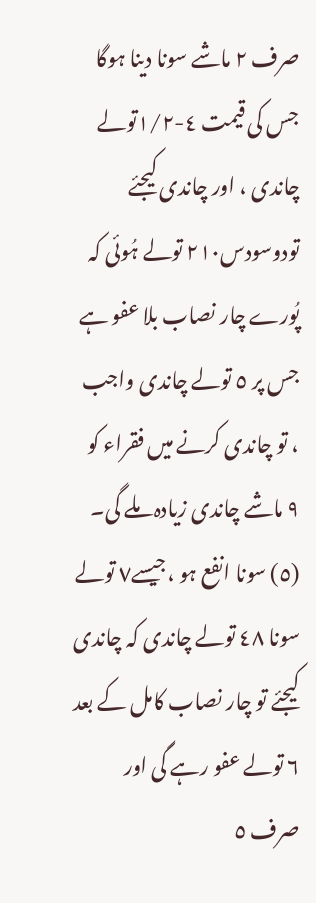صرف ٢ ماشے سونا دینا ہوگا جس کی قیمت ٤-١/٢تولے چاندی ، اور چاندی کیجئے تودوسودس٢١٠ تولے ہُوئی کہ پُورے چار نصاب بلا عفو ہے جس پر ٥ تولے چاندی واجب ، تو چاندی کرنے میں فقراء کو ٩ ماشے چاندی زیادہ ملے گی۔
(٥) سونا انفع ہو ،جیسے٧ تولے سونا ٤٨ تولے چاندی کہ چاندی کیجئے تو چار نصاب کامل کے بعد ٦ تولے عفو رہے گی اور صرف ٥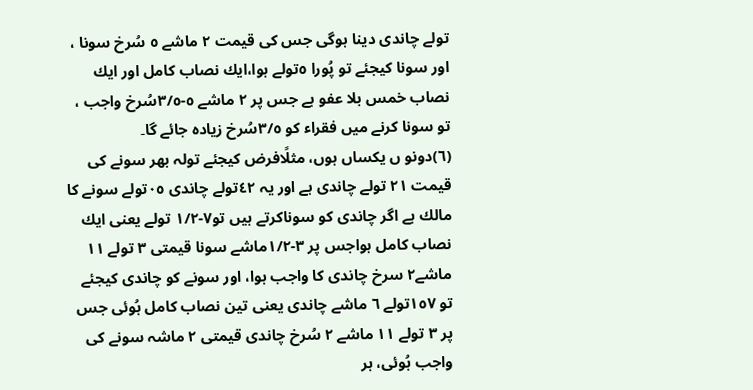تولے چاندی دینا ہوگی جس کی قیمت ٢ ماشے ٥ سُرخ سونا ، اور سونا کیجئے تو پُورا ٥تولے ہوا،ایك نصاب کامل اور ایك نصاب خمس بلا عفو ہے جس پر ٢ ماشے ٥-٣/٥سُرخ واجب ، تو سونا کرنے میں فقراء کو ٣/٥سُرخ زیادہ جائے گا۔
(٦)دونو ں یکساں ہوں، مثلًافرض کیجئے تولہ بھر سونے کی قیمت ٢١ تولے چاندی ہے اور یہ ٤٢تولے چاندی ٠٥تولے سونے کا مالك ہے اگر چاندی کو سوناکرتے ہیں تو٧-١/٢ تولے یعنی ایك نصاب کامل ہواجس پر ٣-١/٢ماشے سونا قیمتی ٣ تولے ١١ ماشے٢ سرخ چاندی کا واجب ہوا، اور سونے کو چاندی کیجئے تو ١٥٧تولے ٦ ماشے چاندی یعنی تین نصاب کامل ہُوئی جس پر ٣ تولے ١١ ماشے ٢ سُرخ چاندی قیمتی ٢ ماشہ سونے کی واجب ہُوئی، ہر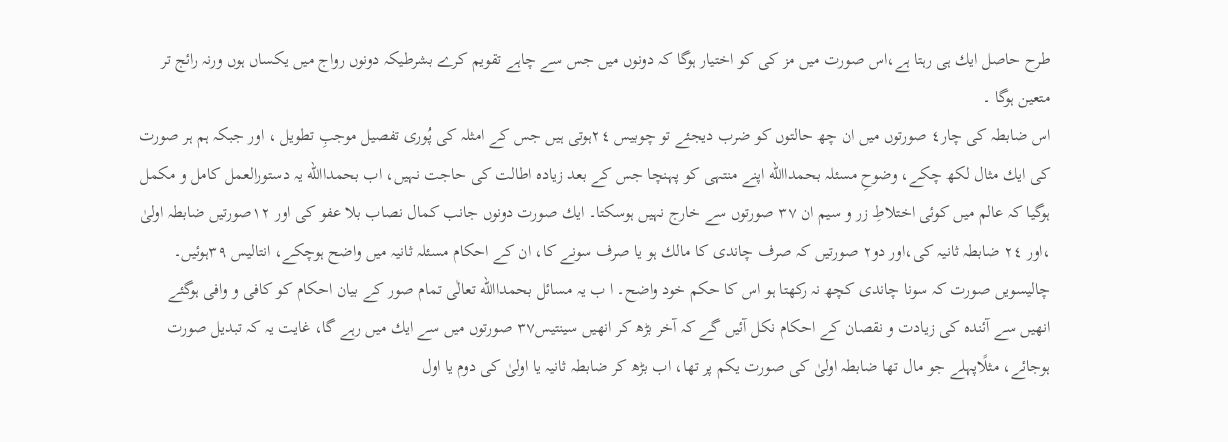طرح حاصل ایك ہی رہتا ہے،اس صورت میں مز کی کو اختیار ہوگا کہ دونوں میں جس سے چاہے تقویم کرے بشرطیکہ دونوں رواج میں یکساں ہوں ورنہ رائج تر متعین ہوگا ۔
اس ضابطہ کی چار٤ صورتوں میں ان چھ حالتوں کو ضرب دیجئے تو چوبیس ٢٤ہوتی ہیں جس کے امثلہ کی پُوری تفصیل موجبِ تطویل ، اور جبکہ ہم ہر صورت کی ایك مثال لکھ چکے، وضوحِ مسئلہ بحمداالله اپنے منتہی کو پہنچا جس کے بعد زیادہ اطالت کی حاجت نہیں، اب بحمداالله یہ دستورالعمل کامل و مکمل ہوگیا کہ عالم میں کوئی اختلاطِ زر و سیم ان ٣٧ صورتوں سے خارج نہیں ہوسکتا۔ ایك صورت دونوں جانب کمال نصاب بلا عفو کی اور ١٢صورتیں ضابطہ اولیٰ ،اور ٢٤ ضابطہ ثانیہ کی،اور دو٢ صورتیں کہ صرف چاندی کا مالك ہو یا صرف سونے کا، ان کے احکام مسئلہ ثانیہ میں واضح ہوچکے، انتالیس ٣٩ہوئیں۔ چالیسویں صورت کہ سونا چاندی کچھ نہ رکھتا ہو اس کا حکم خود واضح۔ ا ب یہ مسائل بحمداالله تعالٰی تمام صور کے بیان احکام کو کافی و وافی ہوگئے انھیں سے آئندہ کی زیادت و نقصان کے احکام نکل آئیں گے کہ آخر بڑھ کر انھیں سینتیس٣٧ صورتوں میں سے ایك میں رہے گا، غایت یہ کہ تبدیل صورت ہوجائے، مثلًاپہلے جو مال تھا ضابطہ اولیٰ کی صورت یکم پر تھا، اب بڑھ کر ضابطہ ثانیہ یا اولیٰ کی دوم یا اول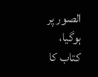الصور پر ہوگیا،
کتاب کا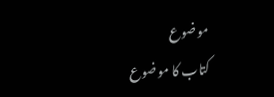موضوع
کتاب کا موضوع